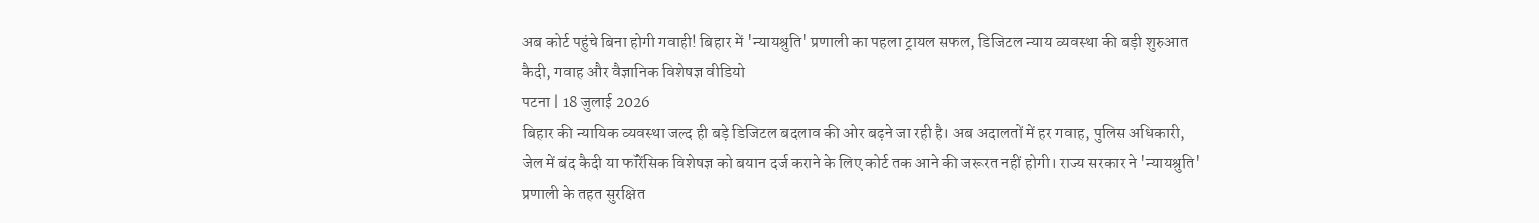अब कोर्ट पहुंचे बिना होगी गवाही! बिहार में 'न्यायश्रुति' प्रणाली का पहला ट्रायल सफल, डिजिटल न्याय व्यवस्था की बड़ी शुरुआत
कैदी, गवाह और वैज्ञानिक विशेषज्ञ वीडियो
पटना | 18 जुलाई 2026
बिहार की न्यायिक व्यवस्था जल्द ही बड़े डिजिटल बदलाव की ओर बढ़ने जा रही है। अब अदालतों में हर गवाह, पुलिस अधिकारी, जेल में बंद कैदी या फॉरेंसिक विशेषज्ञ को बयान दर्ज कराने के लिए कोर्ट तक आने की जरूरत नहीं होगी। राज्य सरकार ने 'न्यायश्रुति' प्रणाली के तहत सुरक्षित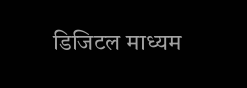डिजिटल माध्यम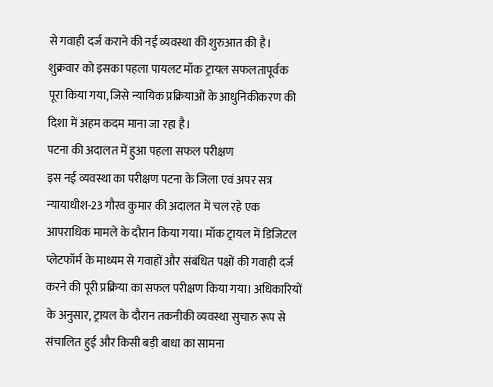से गवाही दर्ज कराने की नई व्यवस्था की शुरुआत की है। शुक्रवार को इसका पहला पायलट मॉक ट्रायल सफलतापूर्वक पूरा किया गया, जिसे न्यायिक प्रक्रियाओं के आधुनिकीकरण की दिशा में अहम कदम माना जा रहा है।
पटना की अदालत में हुआ पहला सफल परीक्षण
इस नई व्यवस्था का परीक्षण पटना के जिला एवं अपर सत्र न्यायाधीश-23 गौरव कुमार की अदालत में चल रहे एक आपराधिक मामले के दौरान किया गया। मॉक ट्रायल में डिजिटल प्लेटफॉर्म के माध्यम से गवाहों और संबंधित पक्षों की गवाही दर्ज करने की पूरी प्रक्रिया का सफल परीक्षण किया गया। अधिकारियों के अनुसार, ट्रायल के दौरान तकनीकी व्यवस्था सुचारु रूप से संचालित हुई और किसी बड़ी बाधा का सामना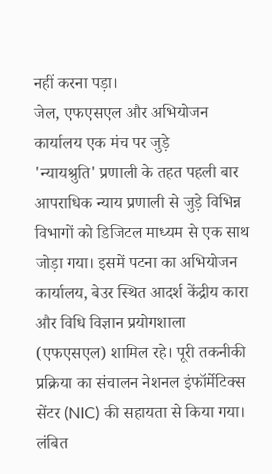नहीं करना पड़ा।
जेल, एफएसएल और अभियोजन कार्यालय एक मंच पर जुड़े
'न्यायश्रुति' प्रणाली के तहत पहली बार आपराधिक न्याय प्रणाली से जुड़े विभिन्न विभागों को डिजिटल माध्यम से एक साथ जोड़ा गया। इसमें पटना का अभियोजन कार्यालय, बेउर स्थित आदर्श केंद्रीय कारा और विधि विज्ञान प्रयोगशाला (एफएसएल) शामिल रहे। पूरी तकनीकी प्रक्रिया का संचालन नेशनल इंफॉर्मेटिक्स सेंटर (NIC) की सहायता से किया गया।
लंबित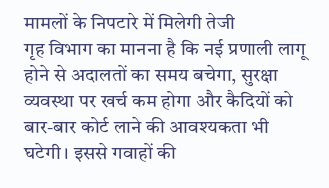मामलों के निपटारे में मिलेगी तेजी
गृह विभाग का मानना है कि नई प्रणाली लागू होने से अदालतों का समय बचेगा, सुरक्षा व्यवस्था पर खर्च कम होगा और कैदियों को बार-बार कोर्ट लाने की आवश्यकता भी घटेगी। इससे गवाहों की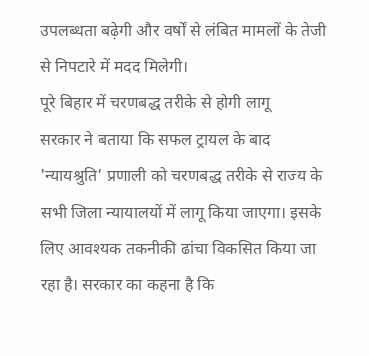उपलब्धता बढ़ेगी और वर्षों से लंबित मामलों के तेजी से निपटारे में मदद मिलेगी।
पूरे बिहार में चरणबद्ध तरीके से होगी लागू
सरकार ने बताया कि सफल ट्रायल के बाद 'न्यायश्रुति' प्रणाली को चरणबद्ध तरीके से राज्य के सभी जिला न्यायालयों में लागू किया जाएगा। इसके लिए आवश्यक तकनीकी ढांचा विकसित किया जा रहा है। सरकार का कहना है कि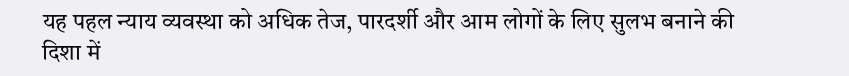यह पहल न्याय व्यवस्था को अधिक तेज, पारदर्शी और आम लोगों के लिए सुलभ बनाने की दिशा में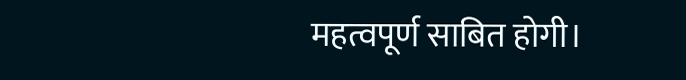महत्वपूर्ण साबित होगी।